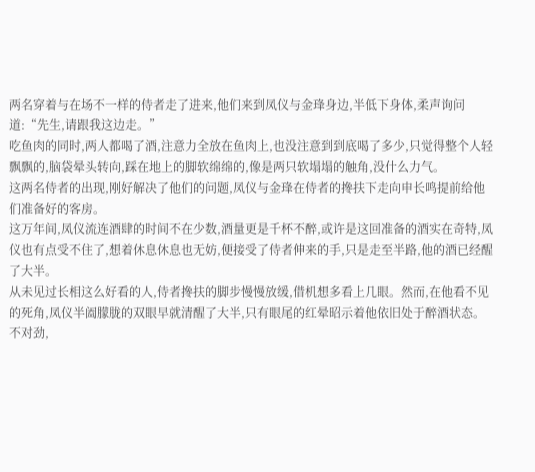两名穿着与在场不一样的侍者走了进来,他们来到凤仪与金琒身边,半低下身体,柔声询问道:“先生,请跟我这边走。”
吃鱼肉的同时,两人都喝了酒,注意力全放在鱼肉上,也没注意到到底喝了多少,只觉得整个人轻飘飘的,脑袋晕头转向,踩在地上的脚软绵绵的,像是两只软塌塌的触角,没什么力气。
这两名侍者的出现,刚好解决了他们的问题,凤仪与金琒在侍者的搀扶下走向申长鸣提前给他们准备好的客房。
这万年间,凤仪流连酒肆的时间不在少数,酒量更是千杯不醉,或许是这回准备的酒实在奇特,凤仪也有点受不住了,想着休息休息也无妨,便接受了侍者伸来的手,只是走至半路,他的酒已经醒了大半。
从未见过长相这么好看的人,侍者搀扶的脚步慢慢放缓,借机想多看上几眼。然而,在他看不见的死角,凤仪半阖朦胧的双眼早就清醒了大半,只有眼尾的红晕昭示着他依旧处于醉酒状态。
不对劲,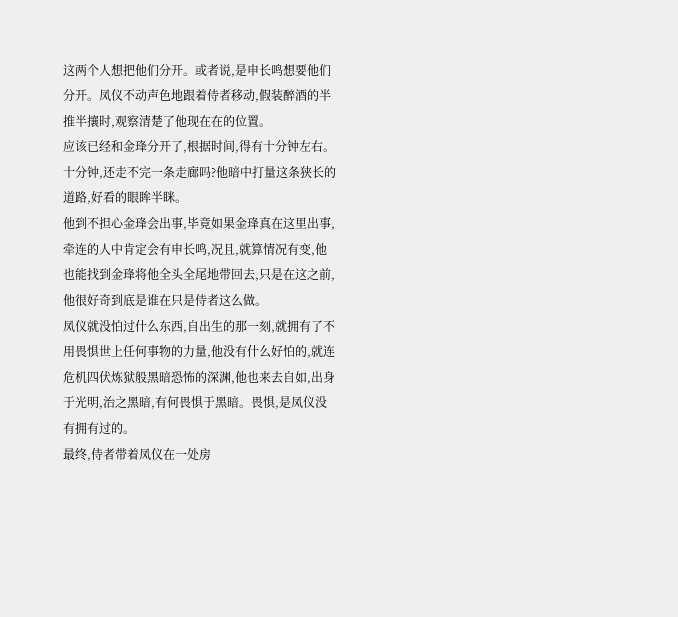这两个人想把他们分开。或者说,是申长鸣想要他们分开。凤仪不动声色地跟着侍者移动,假装醉酒的半推半攘时,观察清楚了他现在在的位置。
应该已经和金琒分开了,根据时间,得有十分钟左右。十分钟,还走不完一条走廊吗?他暗中打量这条狭长的道路,好看的眼眸半眯。
他到不担心金琒会出事,毕竟如果金琒真在这里出事,牵连的人中肯定会有申长鸣,况且,就算情况有变,他也能找到金琒将他全头全尾地带回去,只是在这之前,他很好奇到底是谁在只是侍者这么做。
凤仪就没怕过什么东西,自出生的那一刻,就拥有了不用畏惧世上任何事物的力量,他没有什么好怕的,就连危机四伏炼狱般黑暗恐怖的深渊,他也来去自如,出身于光明,治之黑暗,有何畏惧于黑暗。畏惧,是凤仪没有拥有过的。
最终,侍者带着凤仪在一处房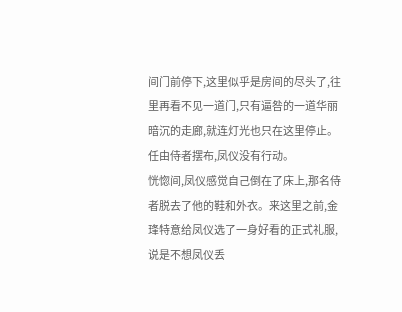间门前停下,这里似乎是房间的尽头了,往里再看不见一道门,只有逼咎的一道华丽暗沉的走廊,就连灯光也只在这里停止。
任由侍者摆布,凤仪没有行动。
恍惚间,凤仪感觉自己倒在了床上,那名侍者脱去了他的鞋和外衣。来这里之前,金琒特意给凤仪选了一身好看的正式礼服,说是不想凤仪丢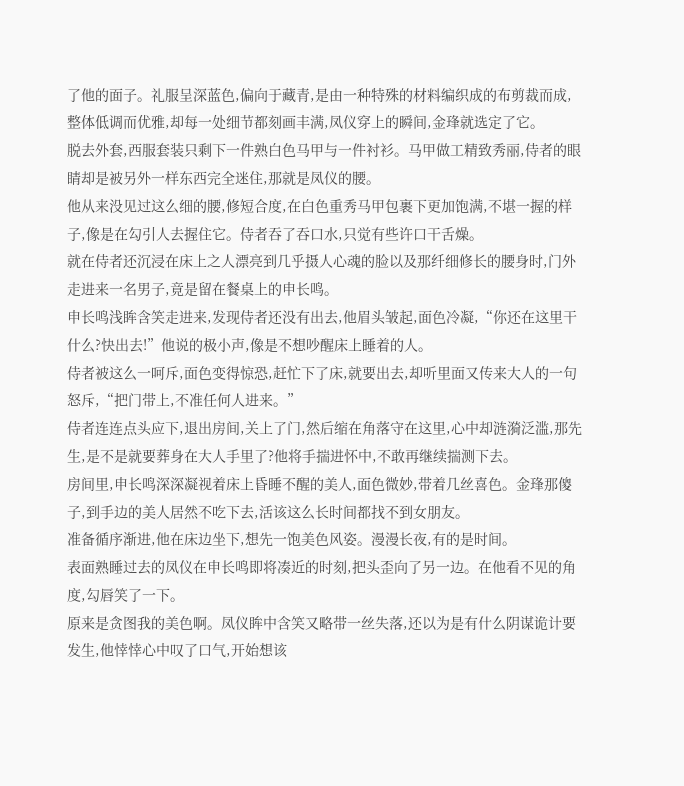了他的面子。礼服呈深蓝色,偏向于藏青,是由一种特殊的材料编织成的布剪裁而成,整体低调而优雅,却每一处细节都刻画丰满,凤仪穿上的瞬间,金琒就选定了它。
脱去外套,西服套装只剩下一件熟白色马甲与一件衬衫。马甲做工精致秀丽,侍者的眼睛却是被另外一样东西完全迷住,那就是凤仪的腰。
他从来没见过这么细的腰,修短合度,在白色重秀马甲包裹下更加饱满,不堪一握的样子,像是在勾引人去握住它。侍者吞了吞口水,只觉有些许口干舌燥。
就在侍者还沉浸在床上之人漂亮到几乎摄人心魂的脸以及那纤细修长的腰身时,门外走进来一名男子,竟是留在餐桌上的申长鸣。
申长鸣浅眸含笑走进来,发现侍者还没有出去,他眉头皱起,面色冷凝,“你还在这里干什么?快出去!”他说的极小声,像是不想吵醒床上睡着的人。
侍者被这么一呵斥,面色变得惊恐,赶忙下了床,就要出去,却听里面又传来大人的一句怒斥,“把门带上,不准任何人进来。”
侍者连连点头应下,退出房间,关上了门,然后缩在角落守在这里,心中却涟漪泛滥,那先生,是不是就要葬身在大人手里了?他将手揣进怀中,不敢再继续揣测下去。
房间里,申长鸣深深凝视着床上昏睡不醒的美人,面色微妙,带着几丝喜色。金琒那傻子,到手边的美人居然不吃下去,活该这么长时间都找不到女朋友。
准备循序渐进,他在床边坐下,想先一饱美色风姿。漫漫长夜,有的是时间。
表面熟睡过去的凤仪在申长鸣即将凑近的时刻,把头歪向了另一边。在他看不见的角度,勾唇笑了一下。
原来是贪图我的美色啊。凤仪眸中含笑又略带一丝失落,还以为是有什么阴谋诡计要发生,他悻悻心中叹了口气,开始想该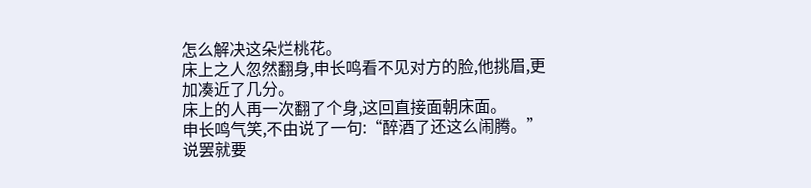怎么解决这朵烂桃花。
床上之人忽然翻身,申长鸣看不见对方的脸,他挑眉,更加凑近了几分。
床上的人再一次翻了个身,这回直接面朝床面。
申长鸣气笑,不由说了一句:“醉酒了还这么闹腾。”说罢就要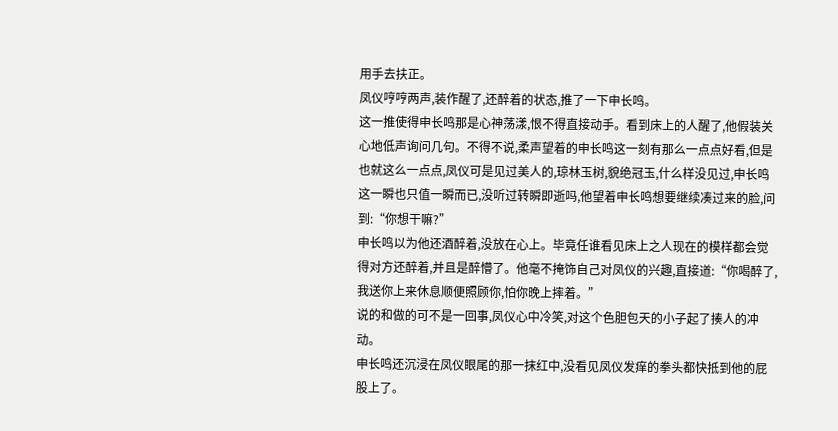用手去扶正。
凤仪哼哼两声,装作醒了,还醉着的状态,推了一下申长鸣。
这一推使得申长鸣那是心神荡漾,恨不得直接动手。看到床上的人醒了,他假装关心地低声询问几句。不得不说,柔声望着的申长鸣这一刻有那么一点点好看,但是也就这么一点点,凤仪可是见过美人的,琼林玉树,貌绝冠玉,什么样没见过,申长鸣这一瞬也只值一瞬而已,没听过转瞬即逝吗,他望着申长鸣想要继续凑过来的脸,问到:“你想干嘛?”
申长鸣以为他还酒醉着,没放在心上。毕竟任谁看见床上之人现在的模样都会觉得对方还醉着,并且是醉懵了。他毫不掩饰自己对凤仪的兴趣,直接道:“你喝醉了,我送你上来休息顺便照顾你,怕你晚上摔着。”
说的和做的可不是一回事,凤仪心中冷笑,对这个色胆包天的小子起了揍人的冲动。
申长鸣还沉浸在凤仪眼尾的那一抹红中,没看见凤仪发痒的拳头都快抵到他的屁股上了。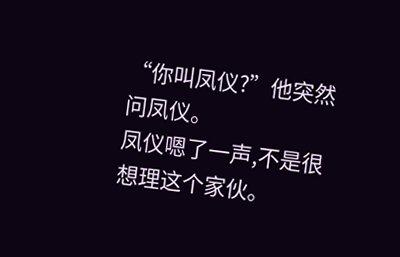“你叫凤仪?”他突然问凤仪。
凤仪嗯了一声,不是很想理这个家伙。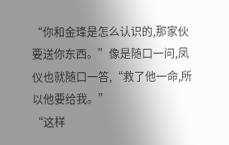“你和金琒是怎么认识的,那家伙要送你东西。”像是随口一问,凤仪也就随口一答,“救了他一命,所以他要给我。”
“这样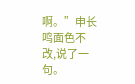啊。”申长鸣面色不改,说了一句。